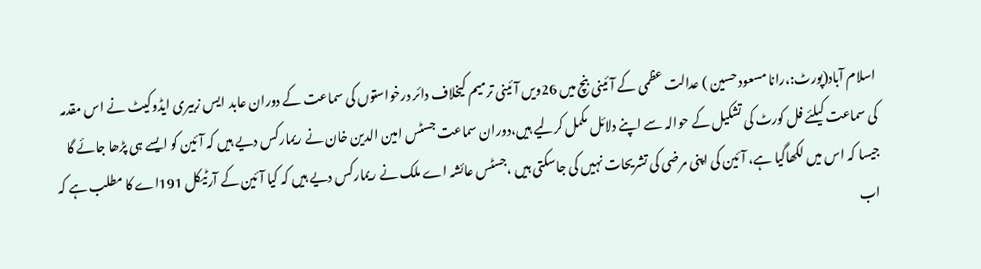اسلام آباد(پورٹ:،رانا مسعود حسین ) عدالت عظمی کے آئینی بنچ میں 26ویں آئینی ترمیم کیخلاف دائر درخواستوں کی سماعت کے دوران عابد ایس زبیری ایڈوکیٹ نے اس مقدمہ کی سماعت کیلئے فل کورٹ کی تشکیل کے حوالہ سے اپنے دلائل مکمل کرلیے ہیں،دوران سماعت جسٹس امین الدین خان نے ریمارکس دیے ہیں کہ آئین کو ایسے ہی پڑھا جائے گا جیسا کہ اس میں لکھاگیا ہے، آئین کی اپنی مرضی کی تشریحات نہیں کی جاسکتی ہیں ،جسٹس عائشہ اے ملک نے ریمارکس دیے ہیں کہ کیا آئین کے آرٹیکل 191اے کا مطلب ہے کہ اب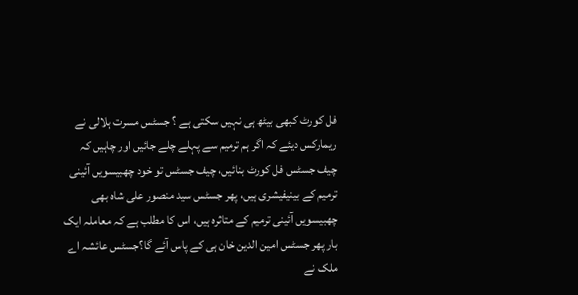فل کورٹ کبھی بیٹھ ہی نہیں سکتی ہے ؟ جسٹس مسرت ہلالی نے ریمارکس دیئے کہ اگر ہم ترمیم سے پہلے چلے جائیں اور چاہیں کہ چیف جسٹس فل کورٹ بنائیں، چیف جسٹس تو خود چھبیسویں آئینی ترمیم کے بینیفیشری ہیں، پھر جسٹس سید منصور علی شاہ بھی چھبیسویں آئینی ترمیم کے متاثرہ ہیں، اس کا مطلب ہے کہ معاملہ ایک بار پھر جسٹس امین الدین خان ہی کے پاس آئے گا؟جسٹس عائشہ اے ملک نے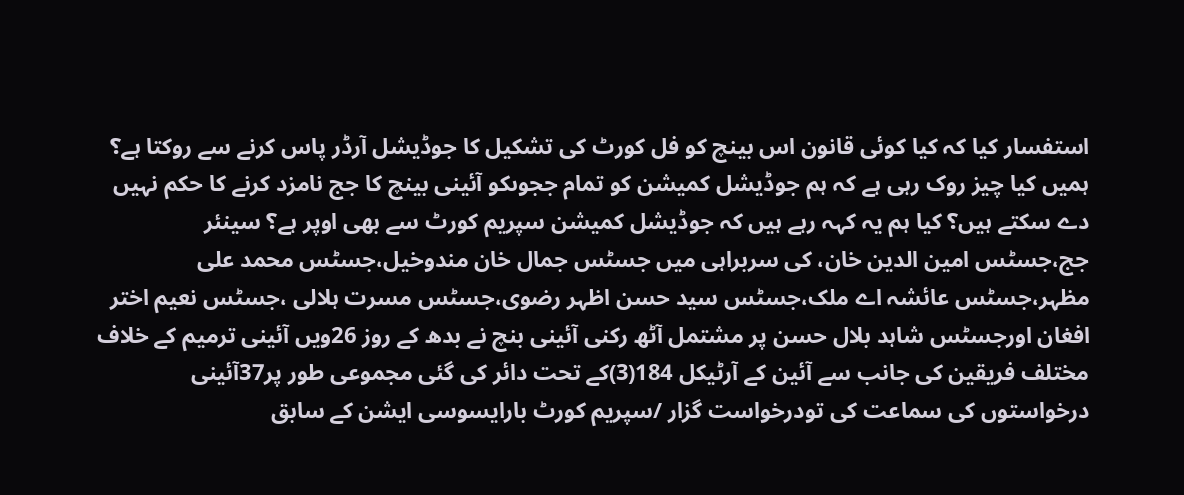استفسار کیا کہ کیا کوئی قانون اس بینچ کو فل کورٹ کی تشکیل کا جوڈیشل آرڈر پاس کرنے سے روکتا ہے؟ ہمیں کیا چیز روک رہی ہے کہ ہم جوڈیشل کمیشن کو تمام ججوںکو آئینی بینچ کا جج نامزد کرنے کا حکم نہیں دے سکتے ہیں؟ کیا ہم یہ کہہ رہے ہیں کہ جوڈیشل کمیشن سپریم کورٹ سے بھی اوپر ہے؟ سینئر جج،جسٹس امین الدین خان، کی سربراہی میں جسٹس جمال خان مندوخیل،جسٹس محمد علی مظہر،جسٹس عائشہ اے ملک،جسٹس سید حسن اظہر رضوی،جسٹس مسرت ہلالی ،جسٹس نعیم اختر افغان اورجسٹس شاہد بلال حسن پر مشتمل آٹھ رکنی آئینی بنچ نے بدھ کے روز 26ویں آئینی ترمیم کے خلاف مختلف فریقین کی جانب سے آئین کے آرٹیکل 184(3)کے تحت دائر کی گئی مجموعی طور پر37آئینی درخواستوں کی سماعت کی تودرخواست گزار /سپریم کورٹ بارایسوسی ایشن کے سابق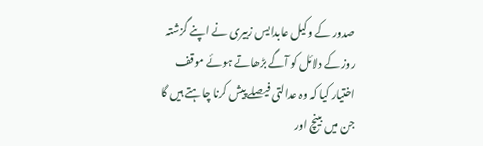صدور کے وکیل عابدایس زبیری نے اپنے گزشتہ روز کے دلائل کو آگے بڑھاتے ہوئے موقف اختیار کیا کہ وہ عدالتی فیصلے پیش کرنا چاہتے ہیں گا جن میں بینچ اور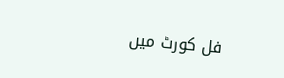فل کورٹ میں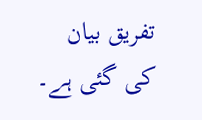تفریق بیان کی گئی ہے۔